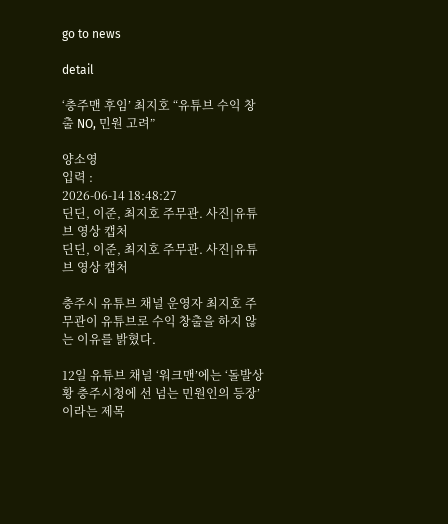go to news

detail

‘충주맨 후임’ 최지호 “유튜브 수익 창출 NO, 민원 고려”

양소영
입력 :
2026-06-14 18:48:27
딘딘, 이준, 최지호 주무관. 사진|유튜브 영상 캡처
딘딘, 이준, 최지호 주무관. 사진|유튜브 영상 캡처

충주시 유튜브 채널 운영자 최지호 주무관이 유튜브로 수익 창출을 하지 않는 이유를 밝혔다.

12일 유튜브 채널 ‘워크맨’에는 ‘돌발상황 충주시청에 선 넘는 민원인의 등장’이라는 제목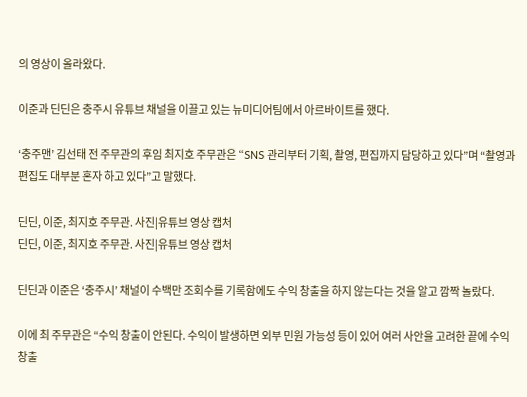의 영상이 올라왔다.

이준과 딘딘은 충주시 유튜브 채널을 이끌고 있는 뉴미디어팀에서 아르바이트를 했다.

‘충주맨’ 김선태 전 주무관의 후임 최지호 주무관은 “SNS 관리부터 기획, 촬영, 편집까지 담당하고 있다”며 “촬영과 편집도 대부분 혼자 하고 있다”고 말했다.

딘딘, 이준, 최지호 주무관. 사진|유튜브 영상 캡처
딘딘, 이준, 최지호 주무관. 사진|유튜브 영상 캡처

딘딘과 이준은 ‘충주시’ 채널이 수백만 조회수를 기록함에도 수익 창출을 하지 않는다는 것을 알고 깜짝 놀랐다.

이에 최 주무관은 “수익 창출이 안된다. 수익이 발생하면 외부 민원 가능성 등이 있어 여러 사안을 고려한 끝에 수익 창출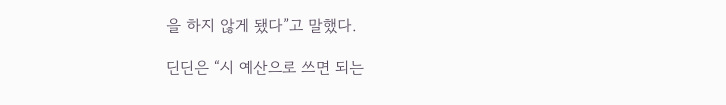을 하지 않게 됐다”고 말했다.

딘딘은 “시 예산으로 쓰면 되는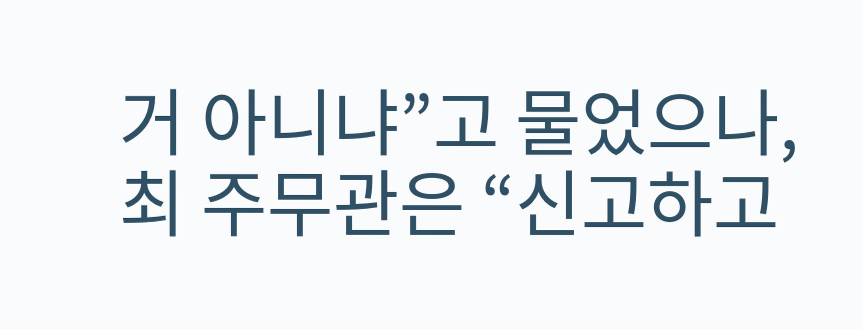거 아니냐”고 물었으나, 최 주무관은 “신고하고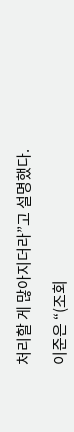처리할 게 많아지더라”고 설명했다.

이준은 “(조회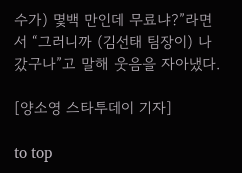수가) 몇백 만인데 무료냐?”라면서 “그러니까 (김선태 팀장이) 나갔구나”고 말해 웃음을 자아냈다.

[양소영 스타투데이 기자]

to top